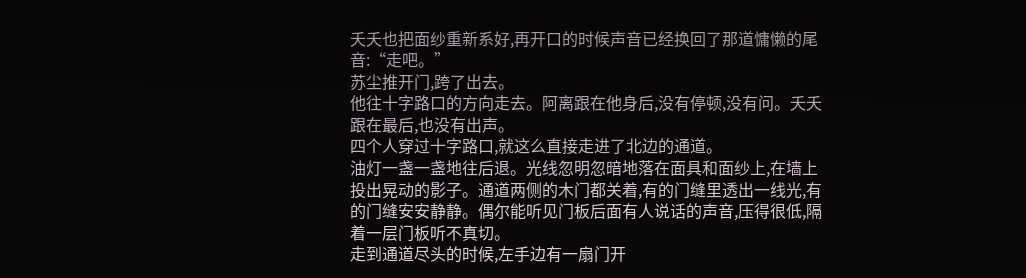夭夭也把面纱重新系好,再开口的时候声音已经换回了那道慵懒的尾音:“走吧。”
苏尘推开门,跨了出去。
他往十字路口的方向走去。阿离跟在他身后,没有停顿,没有问。夭夭跟在最后,也没有出声。
四个人穿过十字路口,就这么直接走进了北边的通道。
油灯一盏一盏地往后退。光线忽明忽暗地落在面具和面纱上,在墙上投出晃动的影子。通道两侧的木门都关着,有的门缝里透出一线光,有的门缝安安静静。偶尔能听见门板后面有人说话的声音,压得很低,隔着一层门板听不真切。
走到通道尽头的时候,左手边有一扇门开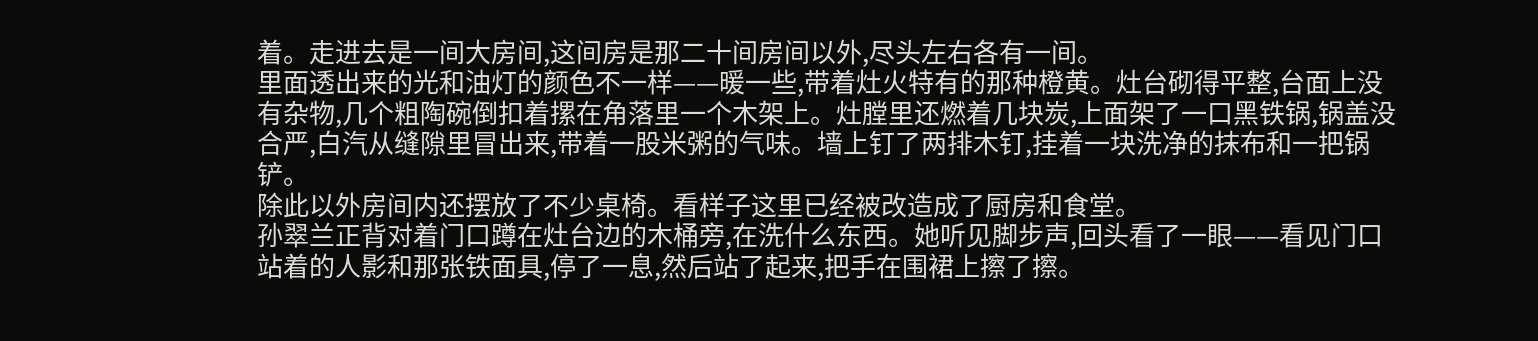着。走进去是一间大房间,这间房是那二十间房间以外,尽头左右各有一间。
里面透出来的光和油灯的颜色不一样——暖一些,带着灶火特有的那种橙黄。灶台砌得平整,台面上没有杂物,几个粗陶碗倒扣着摞在角落里一个木架上。灶膛里还燃着几块炭,上面架了一口黑铁锅,锅盖没合严,白汽从缝隙里冒出来,带着一股米粥的气味。墙上钉了两排木钉,挂着一块洗净的抹布和一把锅铲。
除此以外房间内还摆放了不少桌椅。看样子这里已经被改造成了厨房和食堂。
孙翠兰正背对着门口蹲在灶台边的木桶旁,在洗什么东西。她听见脚步声,回头看了一眼——看见门口站着的人影和那张铁面具,停了一息,然后站了起来,把手在围裙上擦了擦。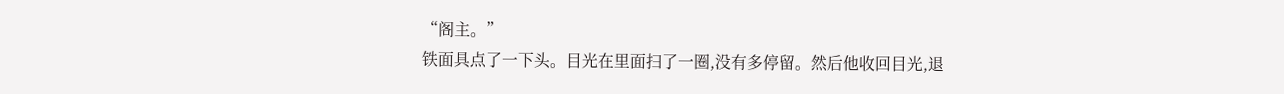“阁主。”
铁面具点了一下头。目光在里面扫了一圈,没有多停留。然后他收回目光,退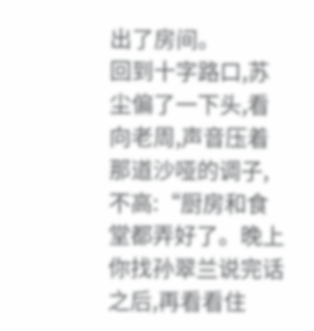出了房间。
回到十字路口,苏尘偏了一下头,看向老周,声音压着那道沙哑的调子,不高:“厨房和食堂都弄好了。晚上你找孙翠兰说完话之后,再看看住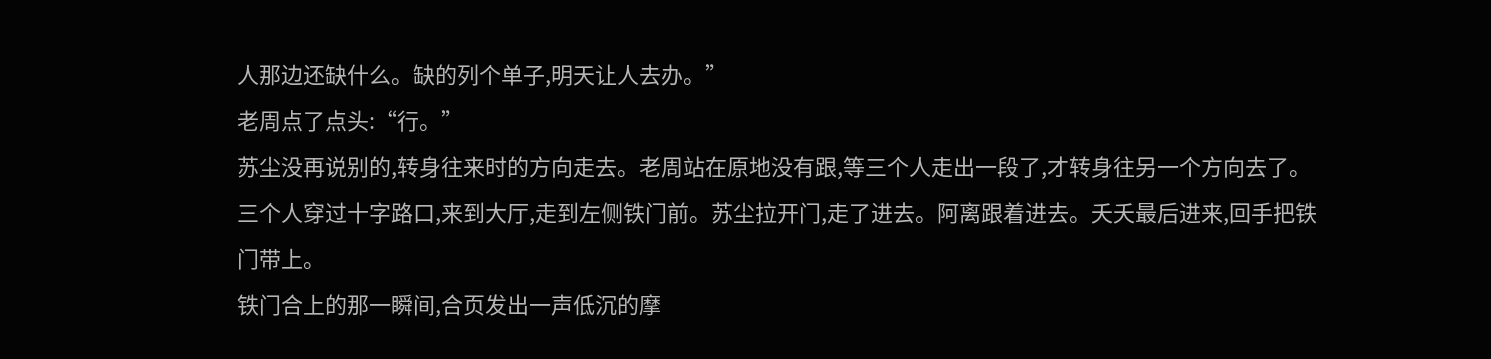人那边还缺什么。缺的列个单子,明天让人去办。”
老周点了点头:“行。”
苏尘没再说别的,转身往来时的方向走去。老周站在原地没有跟,等三个人走出一段了,才转身往另一个方向去了。
三个人穿过十字路口,来到大厅,走到左侧铁门前。苏尘拉开门,走了进去。阿离跟着进去。夭夭最后进来,回手把铁门带上。
铁门合上的那一瞬间,合页发出一声低沉的摩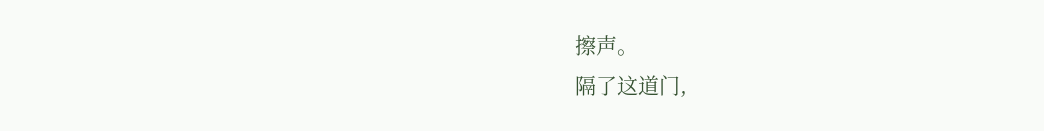擦声。
隔了这道门,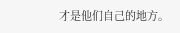才是他们自己的地方。